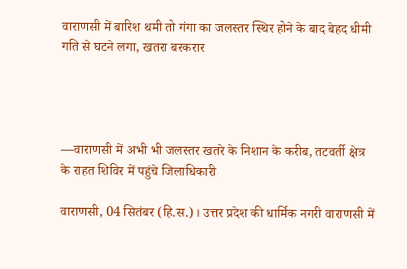वाराणसी में बारिश थमी तो गंगा का जलस्तर स्थिर होने के बाद बेहद धीमी गति से घटने लगा, खतरा बरकरार




—वाराणसी में अभी भी जलस्तर खतरे के निशान के करीब, तटवर्ती क्षेत्र के राहत शिविर में पहुंचे जिलाधिकारी

वाराणसी, 04 सितंबर (हि.स.)। उत्तर प्रदेश की धार्मिक नगरी वाराणसी में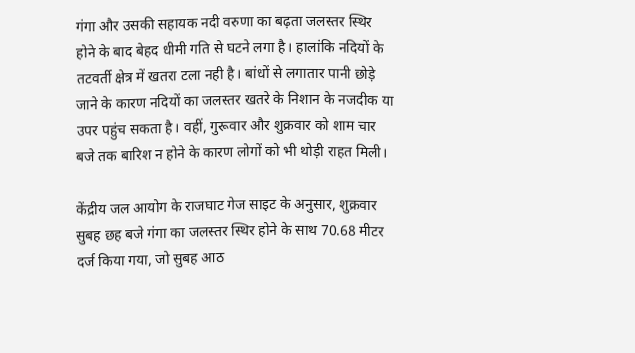गंगा और उसकी सहायक नदी वरुणा का बढ़ता जलस्तर स्थिर होने के बाद बेहद धीमी गति से घटने लगा है। हालांकि नदियों के तटवर्ती क्षेत्र में खतरा टला नही है। बांधों से लगातार पानी छोड़े जाने के कारण नदियों का जलस्तर खतरे के निशान के नजदीक या उपर पहुंच सकता है। वहीं, गुरूवार और शुक्रवार को शाम चार बजे तक बारिश न होने के कारण लोगों को भी थोड़ी राहत मिली।

केंद्रीय जल आयोग के राजघाट गेज साइट के अनुसार, शुक्रवार सुबह छह बजे गंगा का जलस्तर स्थिर होने के साथ 70.68 मीटर दर्ज किया गया, जो सुबह आठ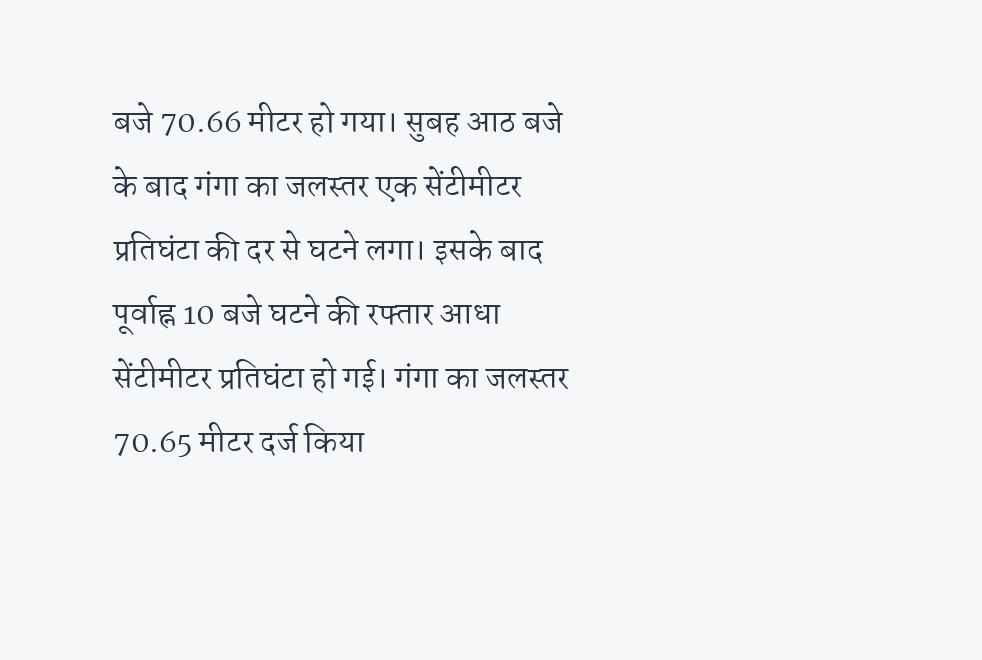बजे 70.66 मीटर हो गया। सुबह आठ बजे के बाद गंगा का जलस्तर एक सेंटीमीटर प्रतिघंटा की दर से घटने लगा। इसके बाद पूर्वाह्न 10 बजे घटने की रफ्तार आधा सेंटीमीटर प्रतिघंटा हो गई। गंगा का जलस्तर 70.65 मीटर दर्ज किया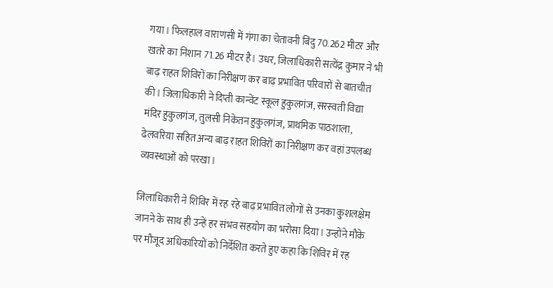गया। फिलहाल वाराणसी में गंगा का चेतावनी बिंदु 70.262 मीटर और खतरे का निशान 71.26 मीटर है। उधर, जिलाधिकारी सत्येंद्र कुमार ने भी बाढ़ राहत शिविरों का निरीक्षण कर बाढ़ प्रभावित परिवारों से बातचीत की। जिलाधिकारी ने दिप्ती कान्वेंट स्कूल हुकुलगंज, सरस्वती विद्या मंदिर हुकुलगंज, तुलसी निकेतन हुकुलगंज, प्राथमिक पाठशाला, ढेलवरिया सहित अन्य बाढ़ राहत शिविरों का निरीक्षण कर वहां उपलब्ध व्यवस्थाओं को परखा।

जिलाधिकारी ने शिविर में रह रहे बाढ़ प्रभावित लोगों से उनका कुशलक्षेम जानने के साथ ही उन्हें हर संभव सहयोग का भरोसा दिया। उन्होंने मौके पर मौजूद अधिकारियों को निर्देशित करते हुए कहा कि शिविर में रह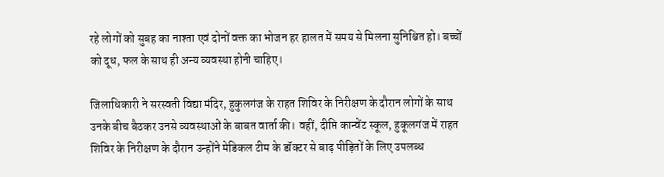रहे लोगों को सुबह का नाश्ता एवं दोनों वक्त का भोजन हर हालत में समय से मिलना सुनिश्चित हो। बच्चों को दूध, फल के साथ ही अन्य व्यवस्था होनी चाहिए।

जिलाधिकारी ने सरस्वती विद्या मंदिर, हुकुलगंज के राहत शिविर के निरीक्षण के दौरान लोगों के साथ उनके बीच बैठकर उनसे व्यवस्थाओं के बाबत वार्ता की। वहीं, दीप्ति कान्वेंट स्कूल, हुकूलगंज में राहत शिविर के निरीक्षण के दौरान उन्होंने मेडिकल टीम के डॉक्टर से बाढ़ पीड़ितों के लिए उपलब्ध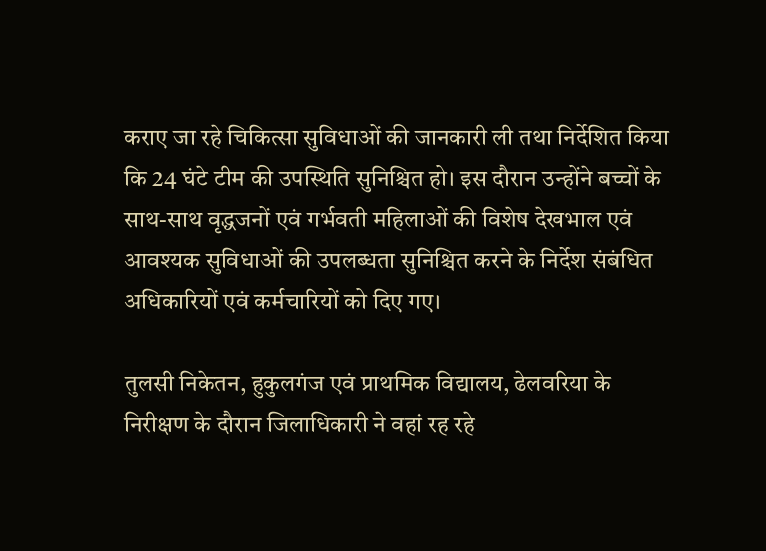कराए जा रहे चिकित्सा सुविधाओं की जानकारी ली तथा निर्देशित किया कि 24 घंटे टीम की उपस्थिति सुनिश्चित हो। इस दौरान उन्होंने बच्चों के साथ-साथ वृद्धजनों एवं गर्भवती महिलाओं की विशेष देखभाल एवं आवश्यक सुविधाओं की उपलब्धता सुनिश्चित करने के निर्देश संबंधित अधिकारियों एवं कर्मचारियों को दिए गए।

तुलसी निकेतन, हुकुलगंज एवं प्राथमिक विद्यालय, ढेलवरिया के निरीक्षण के दौरान जिलाधिकारी ने वहां रह रहे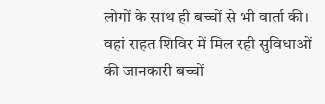लोगों के साथ ही बच्चों से भी वार्ता की। वहां राहत शिविर में मिल रही सुविधाओं की जानकारी बच्चों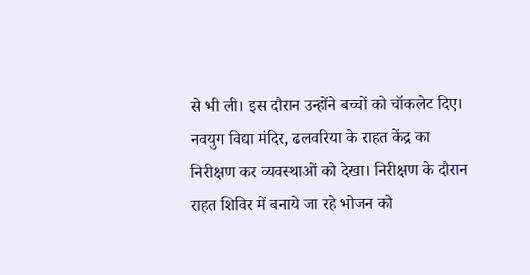से भी ली। इस दौरान उन्होंने बच्चों को चॉकलेट दिए। नवयुग विद्या मंदिर, ढलवरिया के राहत केंद्र का निरीक्षण कर व्यवस्थाओं को देखा। निरीक्षण के दौरान राहत शिविर में बनाये जा रहे भोजन को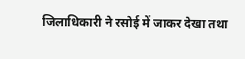जिलाधिकारी ने रसोई में जाकर देखा तथा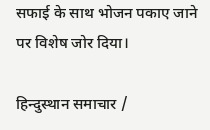सफाई के साथ भोजन पकाए जाने पर विशेष जोर दिया।

हिन्दुस्थान समाचार /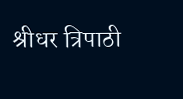श्रीधर त्रिपाठी